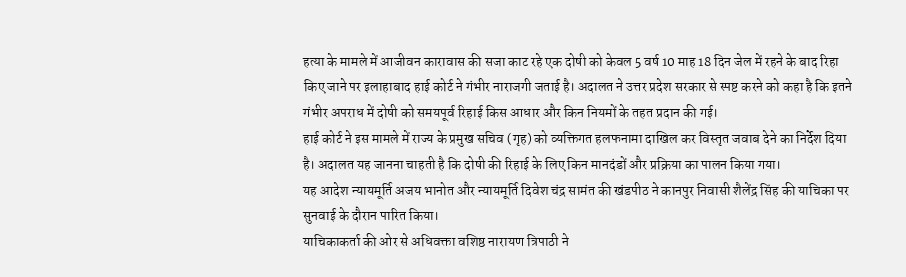हत्या के मामले में आजीवन कारावास की सजा काट रहे एक दोषी को केवल 5 वर्ष 10 माह 18 दिन जेल में रहने के बाद रिहा किए जाने पर इलाहाबाद हाई कोर्ट ने गंभीर नाराजगी जताई है। अदालत ने उत्तर प्रदेश सरकार से स्पष्ट करने को कहा है कि इतने गंभीर अपराध में दोषी को समयपूर्व रिहाई किस आधार और किन नियमों के तहत प्रदान की गई।
हाई कोर्ट ने इस मामले में राज्य के प्रमुख सचिव (गृह) को व्यक्तिगत हलफनामा दाखिल कर विस्तृत जवाब देने का निर्देश दिया है। अदालत यह जानना चाहती है कि दोषी की रिहाई के लिए किन मानदंडों और प्रक्रिया का पालन किया गया।
यह आदेश न्यायमूर्ति अजय भानोत और न्यायमूर्ति दिवेश चंद्र सामंत की खंडपीठ ने कानपुर निवासी शैलेंद्र सिंह की याचिका पर सुनवाई के दौरान पारित किया।
याचिकाकर्ता की ओर से अधिवक्ता वशिष्ठ नारायण त्रिपाठी ने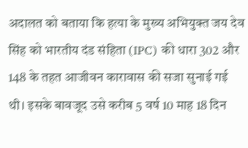अदालत को बताया कि हत्या के मुख्य अभियुक्त जय देव सिंह को भारतीय दंड संहिता (IPC) की धारा 302 और 148 के तहत आजीवन कारावास की सजा सुनाई गई थी। इसके बावजूद उसे करीब 5 वर्ष 10 माह 18 दिन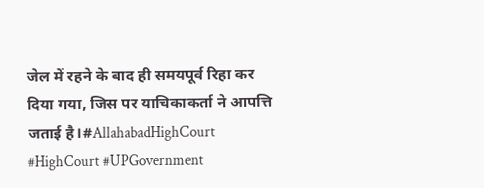जेल में रहने के बाद ही समयपूर्व रिहा कर दिया गया, जिस पर याचिकाकर्ता ने आपत्ति जताई है।#AllahabadHighCourt #HighCourt #UPGovernment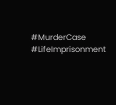#MurderCase #LifeImprisonment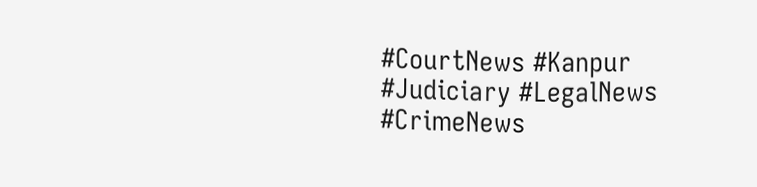#CourtNews #Kanpur #Judiciary #LegalNews #CrimeNews